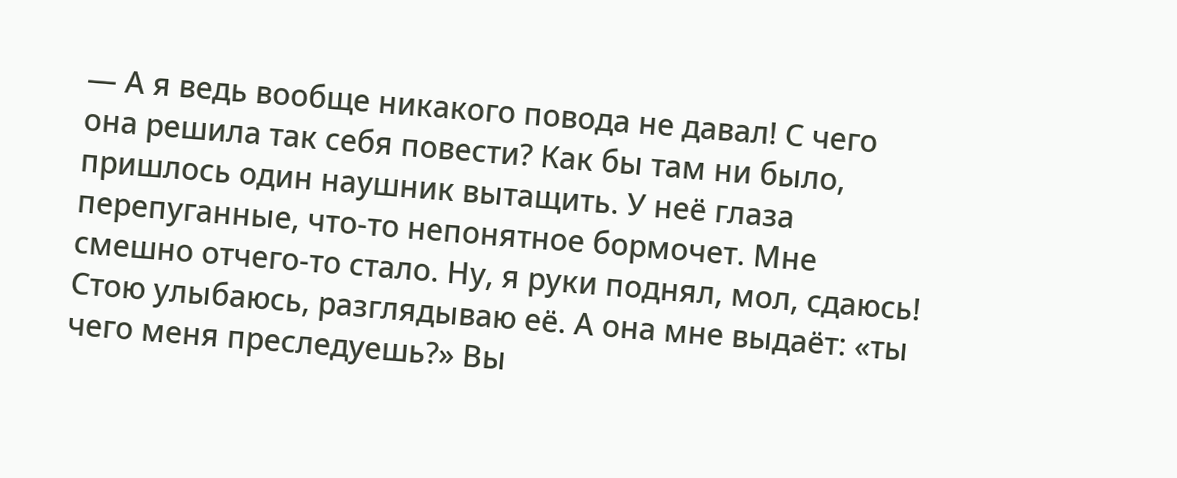— А я ведь вообще никакого повода не давал! С чего она решила так себя повести? Как бы там ни было, пришлось один наушник вытащить. У неё глаза перепуганные, что-то непонятное бормочет. Мне смешно отчего-то стало. Ну, я руки поднял, мол, сдаюсь! Стою улыбаюсь, разглядываю её. А она мне выдаёт: «ты чего меня преследуешь?» Вы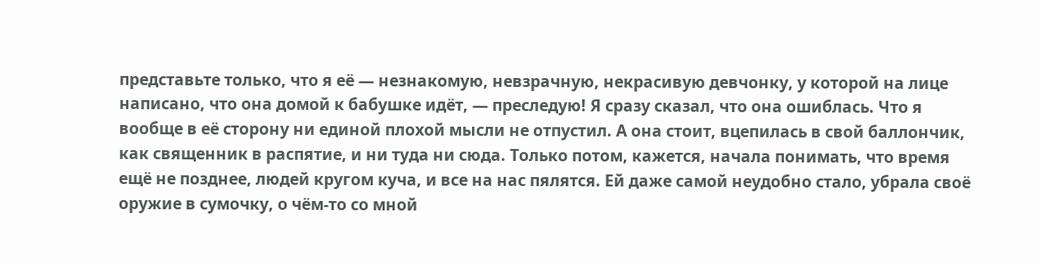представьте только, что я её — незнакомую, невзрачную, некрасивую девчонку, у которой на лице написано, что она домой к бабушке идёт, — преследую! Я сразу сказал, что она ошиблась. Что я вообще в её сторону ни единой плохой мысли не отпустил. А она стоит, вцепилась в свой баллончик, как священник в распятие, и ни туда ни сюда. Только потом, кажется, начала понимать, что время ещё не позднее, людей кругом куча, и все на нас пялятся. Ей даже самой неудобно стало, убрала своё оружие в сумочку, о чём-то со мной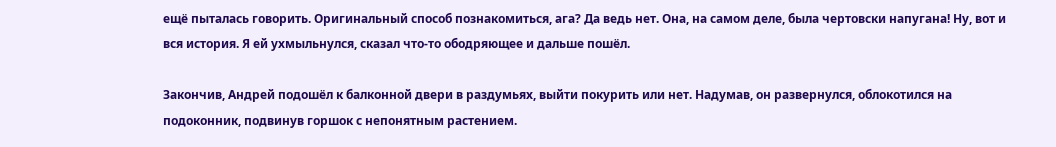ещё пыталась говорить. Оригинальный способ познакомиться, ага? Да ведь нет. Она, на самом деле, была чертовски напугана! Ну, вот и вся история. Я ей ухмыльнулся, сказал что-то ободряющее и дальше пошёл.

Закончив, Андрей подошёл к балконной двери в раздумьях, выйти покурить или нет. Надумав, он развернулся, облокотился на подоконник, подвинув горшок с непонятным растением.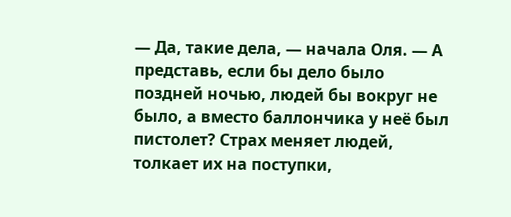— Да, такие дела, — начала Оля. — А представь, если бы дело было поздней ночью, людей бы вокруг не было, а вместо баллончика у неё был пистолет? Страх меняет людей, толкает их на поступки,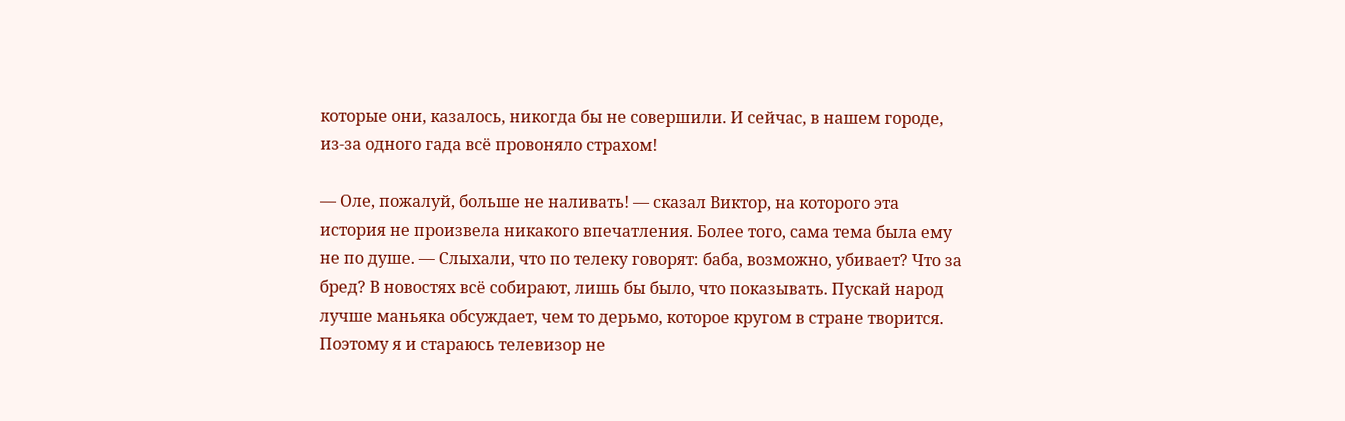которые они, казалось, никогда бы не совершили. И сейчас, в нашем городе, из-за одного гада всё провоняло страхом!

— Оле, пожалуй, больше не наливать! — сказал Виктор, на которого эта история не произвела никакого впечатления. Более того, сама тема была ему не по душе. — Слыхали, что по телеку говорят: баба, возможно, убивает? Что за бред? В новостях всё собирают, лишь бы было, что показывать. Пускай народ лучше маньяка обсуждает, чем то дерьмо, которое кругом в стране творится. Поэтому я и стараюсь телевизор не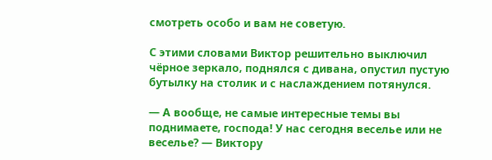смотреть особо и вам не советую.

С этими словами Виктор решительно выключил чёрное зеркало, поднялся с дивана, опустил пустую бутылку на столик и с наслаждением потянулся.

— А вообще, не самые интересные темы вы поднимаете, господа! У нас сегодня веселье или не веселье? — Виктору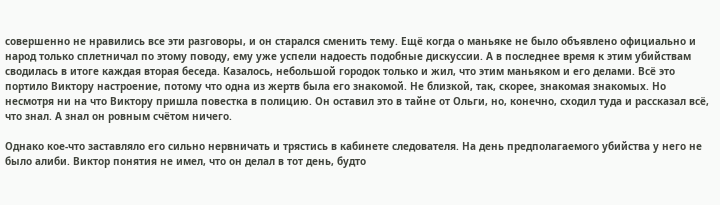совершенно не нравились все эти разговоры, и он старался сменить тему. Ещё когда о маньяке не было объявлено официально и народ только сплетничал по этому поводу, ему уже успели надоесть подобные дискуссии. А в последнее время к этим убийствам сводилась в итоге каждая вторая беседа. Казалось, небольшой городок только и жил, что этим маньяком и его делами. Всё это портило Виктору настроение, потому что одна из жертв была его знакомой. Не близкой, так, скорее, знакомая знакомых. Но несмотря ни на что Виктору пришла повестка в полицию. Он оставил это в тайне от Ольги, но, конечно, сходил туда и рассказал всё, что знал. А знал он ровным счётом ничего.

Однако кое-что заставляло его сильно нервничать и трястись в кабинете следователя. На день предполагаемого убийства у него не было алиби. Виктор понятия не имел, что он делал в тот день, будто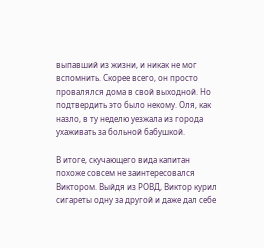выпавший из жизни, и никак не мог вспомнить. Скорее всего, он просто провалялся дома в свой выходной. Но подтвердить это было некому. Оля, как назло, в ту неделю уезжала из города ухаживать за больной бабушкой.

В итоге, скучающего вида капитан похоже совсем не заинтересовался Виктором. Выйдя из РОВД, Виктор курил сигареты одну за другой и даже дал себе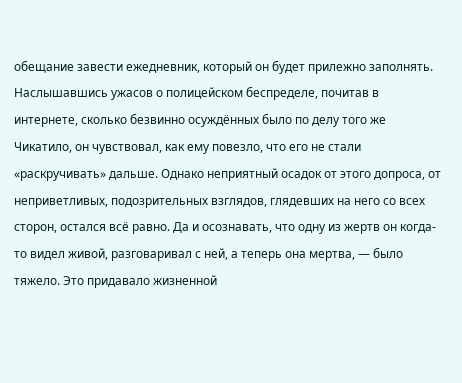обещание завести ежедневник, который он будет прилежно заполнять. Наслышавшись ужасов о полицейском беспределе, почитав в интернете, сколько безвинно осуждённых было по делу того же Чикатило, он чувствовал, как ему повезло, что его не стали «раскручивать» дальше. Однако неприятный осадок от этого допроса, от неприветливых, подозрительных взглядов, глядевших на него со всех сторон, остался всё равно. Да и осознавать, что одну из жертв он когда-то видел живой, разговаривал с ней, а теперь она мертва, — было тяжело. Это придавало жизненной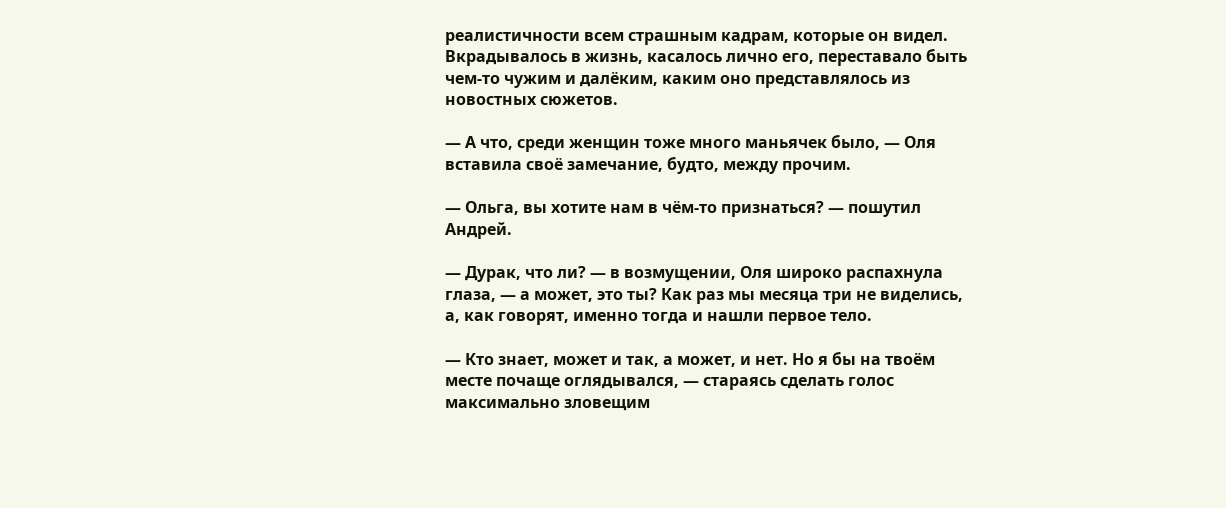реалистичности всем страшным кадрам, которые он видел. Вкрадывалось в жизнь, касалось лично его, переставало быть чем-то чужим и далёким, каким оно представлялось из новостных сюжетов.

— А что, среди женщин тоже много маньячек было, — Оля вставила своё замечание, будто, между прочим.

— Ольга, вы хотите нам в чём-то признаться? — пошутил Андрей.

— Дурак, что ли? — в возмущении, Оля широко распахнула глаза, — а может, это ты? Как раз мы месяца три не виделись, а, как говорят, именно тогда и нашли первое тело.

— Кто знает, может и так, а может, и нет. Но я бы на твоём месте почаще оглядывался, — стараясь сделать голос максимально зловещим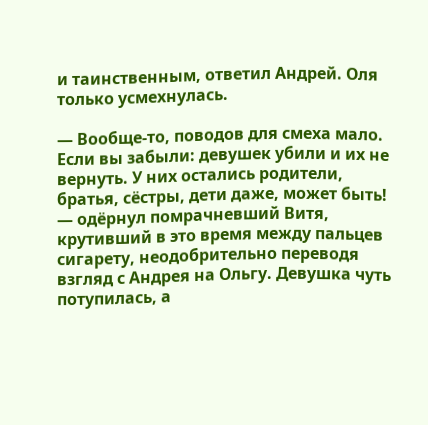и таинственным, ответил Андрей. Оля только усмехнулась.

— Вообще-то, поводов для смеха мало. Если вы забыли: девушек убили и их не вернуть. У них остались родители, братья, сёстры, дети даже, может быть! — одёрнул помрачневший Витя, крутивший в это время между пальцев сигарету, неодобрительно переводя взгляд с Андрея на Ольгу. Девушка чуть потупилась, а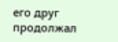его друг продолжал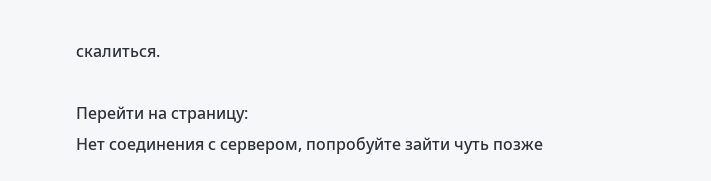скалиться.

Перейти на страницу:
Нет соединения с сервером, попробуйте зайти чуть позже